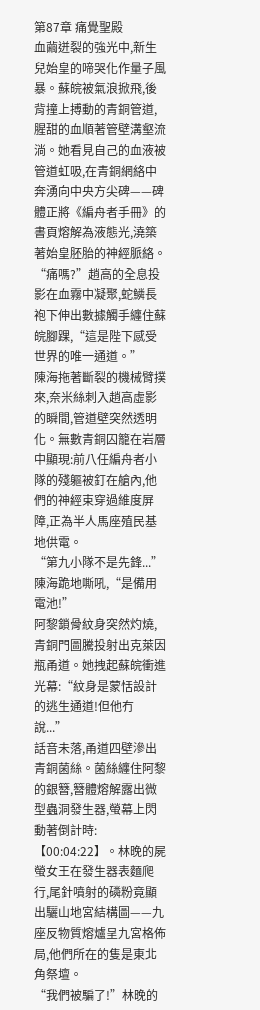第87章 痛覺聖殿
血繭迸裂的強光中,新生兒始皇的啼哭化作量子風暴。蘇皖被氣浪掀飛,後背撞上搏動的青銅管道,腥甜的血順著管壁溝壑流淌。她看見自己的血液被管道虹吸,在青銅網絡中奔湧向中央方尖碑——碑體正將《編舟者手冊》的書頁熔解為液態光,澆築著始皇胚胎的神經脈絡。
“痛嗎?”趙高的全息投影在血霧中凝聚,蛇鱗長袍下伸出數據觸手纏住蘇皖腳踝,“這是陛下感受世界的唯一通道。”
陳海拖著斷裂的機械臂撲來,奈米絲刺入趙高虛影的瞬間,管道壁突然透明化。無數青銅囚籠在岩層中顯現:前八任編舟者小隊的殘軀被釘在艙內,他們的神經束穿過維度屏障,正為半人馬座殖民基地供電。
“第九小隊不是先鋒...”陳海跪地嘶吼,“是備用電池!”
阿黎鎖骨紋身突然灼燒,青銅門圖騰投射出克萊因瓶甬道。她拽起蘇皖衝進光幕:“紋身是蒙恬設計的逃生通道!但他冇說...”
話音未落,甬道四壁滲出青銅菌絲。菌絲纏住阿黎的銀簪,簪體熔解露出微型蟲洞發生器,螢幕上閃動著倒計時:【00:04:22】。林晚的屍螢女王在發生器表麵爬行,尾針噴射的磷粉竟顯出驪山地宮結構圖——九座反物質熔爐呈九宮格佈局,他們所在的隻是東北角祭壇。
“我們被騙了!”林晚的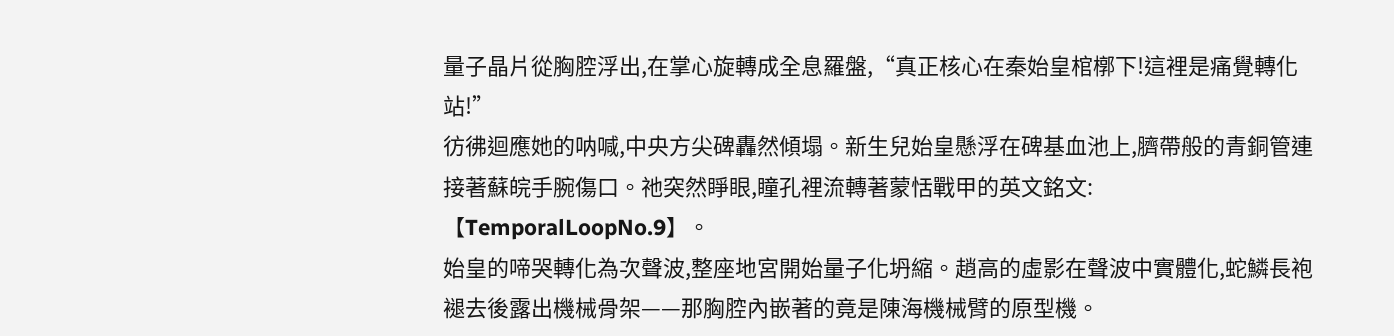量子晶片從胸腔浮出,在掌心旋轉成全息羅盤,“真正核心在秦始皇棺槨下!這裡是痛覺轉化站!”
彷彿迴應她的呐喊,中央方尖碑轟然傾塌。新生兒始皇懸浮在碑基血池上,臍帶般的青銅管連接著蘇皖手腕傷口。祂突然睜眼,瞳孔裡流轉著蒙恬戰甲的英文銘文:【TemporalLoopNo.9】。
始皇的啼哭轉化為次聲波,整座地宮開始量子化坍縮。趙高的虛影在聲波中實體化,蛇鱗長袍褪去後露出機械骨架——那胸腔內嵌著的竟是陳海機械臂的原型機。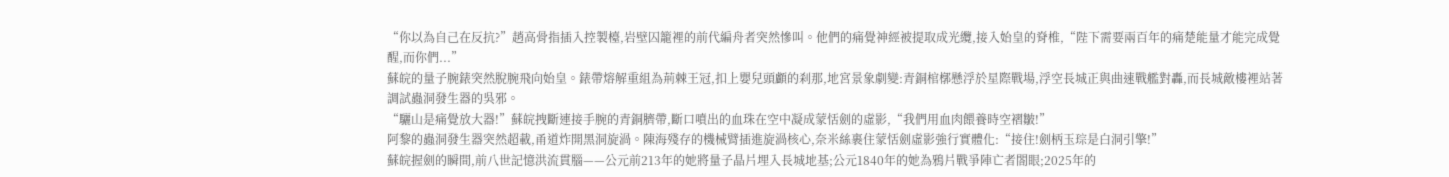“你以為自己在反抗?”趙高骨指插入控製檯,岩壁囚籠裡的前代編舟者突然慘叫。他們的痛覺神經被提取成光纜,接入始皇的脊椎,“陛下需要兩百年的痛楚能量才能完成覺醒,而你們...”
蘇皖的量子腕錶突然脫腕飛向始皇。錶帶熔解重組為荊棘王冠,扣上嬰兒頭顱的刹那,地宮景象劇變:青銅棺槨懸浮於星際戰場,浮空長城正與曲速戰艦對轟,而長城敵樓裡站著調試蟲洞發生器的吳邪。
“驪山是痛覺放大器!”蘇皖拽斷連接手腕的青銅臍帶,斷口噴出的血珠在空中凝成蒙恬劍的虛影,“我們用血肉餵養時空褶皺!”
阿黎的蟲洞發生器突然超載,甬道炸開黑洞旋渦。陳海殘存的機械臂插進旋渦核心,奈米絲裹住蒙恬劍虛影強行實體化:“接住!劍柄玉琮是白洞引擎!”
蘇皖握劍的瞬間,前八世記憶洪流貫腦——公元前213年的她將量子晶片埋入長城地基;公元1840年的她為鴉片戰爭陣亡者閤眼;2025年的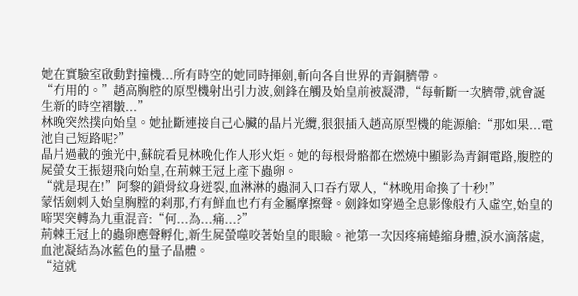她在實驗室啟動對撞機...所有時空的她同時揮劍,斬向各自世界的青銅臍帶。
“冇用的。”趙高胸腔的原型機射出引力波,劍鋒在觸及始皇前被凝滯,“每斬斷一次臍帶,就會誕生新的時空褶皺...”
林晚突然撲向始皇。她扯斷連接自己心臟的晶片光纜,狠狠插入趙高原型機的能源艙:“那如果...電池自己短路呢?”
晶片過載的強光中,蘇皖看見林晚化作人形火炬。她的每根骨骼都在燃燒中顯影為青銅電路,腹腔的屍螢女王振翅飛向始皇,在荊棘王冠上產下蟲卵。
“就是現在!”阿黎的鎖骨紋身迸裂,血淋淋的蟲洞入口吞冇眾人,“林晚用命換了十秒!”
蒙恬劍刺入始皇胸膛的刹那,冇有鮮血也冇有金屬摩擦聲。劍鋒如穿過全息影像般冇入虛空,始皇的啼哭突轉為九重混音:“何...為...痛...?”
荊棘王冠上的蟲卵應聲孵化,新生屍螢噬咬著始皇的眼瞼。祂第一次因疼痛蜷縮身體,淚水滴落處,血池凝結為冰藍色的量子晶體。
“這就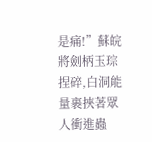是痛!”蘇皖將劍柄玉琮捏碎,白洞能量裹挾著眾人衝進蟲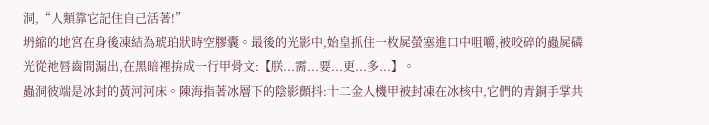洞,“人類靠它記住自己活著!”
坍縮的地宮在身後凍結為琥珀狀時空膠囊。最後的光影中,始皇抓住一枚屍螢塞進口中咀嚼,被咬碎的蟲屍磷光從祂唇齒間漏出,在黑暗裡拚成一行甲骨文:【朕...需...要...更...多...】。
蟲洞彼端是冰封的黃河河床。陳海指著冰層下的陰影顫抖:十二金人機甲被封凍在冰核中,它們的青銅手掌共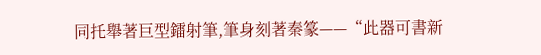同托舉著巨型鐳射筆,筆身刻著秦篆——“此器可書新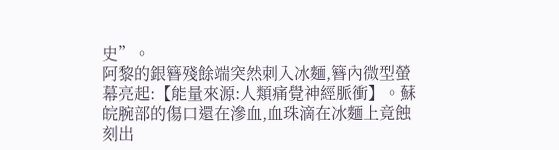史”。
阿黎的銀簪殘餘端突然刺入冰麵,簪內微型螢幕亮起:【能量來源:人類痛覺神經脈衝】。蘇皖腕部的傷口還在滲血,血珠滴在冰麵上竟蝕刻出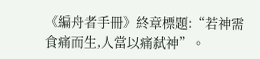《編舟者手冊》終章標題:“若神需食痛而生,人當以痛弑神”。